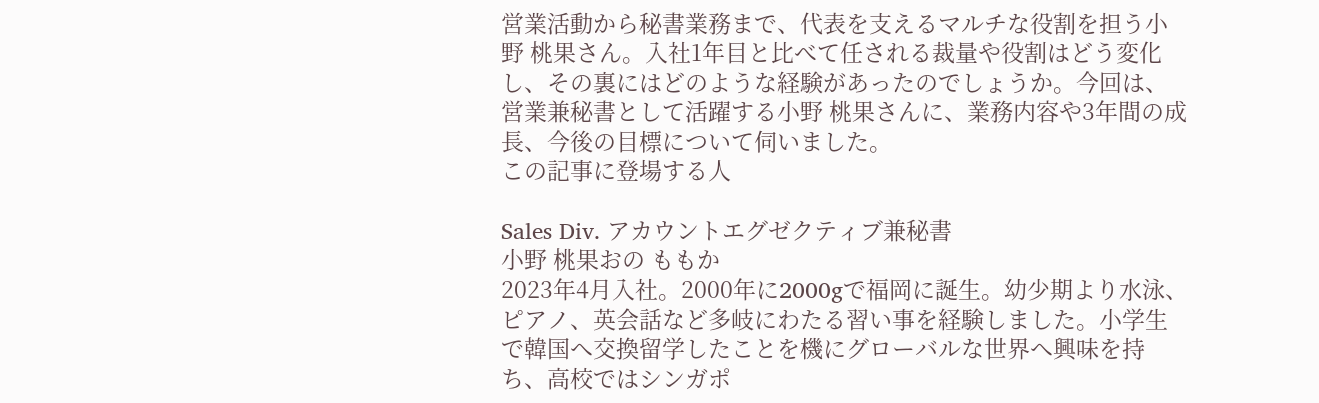営業活動から秘書業務まで、代表を支えるマルチな役割を担う小野 桃果さん。入社1年目と比べて任される裁量や役割はどう変化し、その裏にはどのような経験があったのでしょうか。今回は、営業兼秘書として活躍する小野 桃果さんに、業務内容や3年間の成長、今後の目標について伺いました。
この記事に登場する人

Sales Div. アカウントエグゼクティブ兼秘書
小野 桃果おの ももか
2023年4月入社。2000年に2000gで福岡に誕生。幼少期より水泳、ピアノ、英会話など多岐にわたる習い事を経験しました。小学生で韓国へ交換留学したことを機にグローバルな世界へ興味を持ち、高校ではシンガポ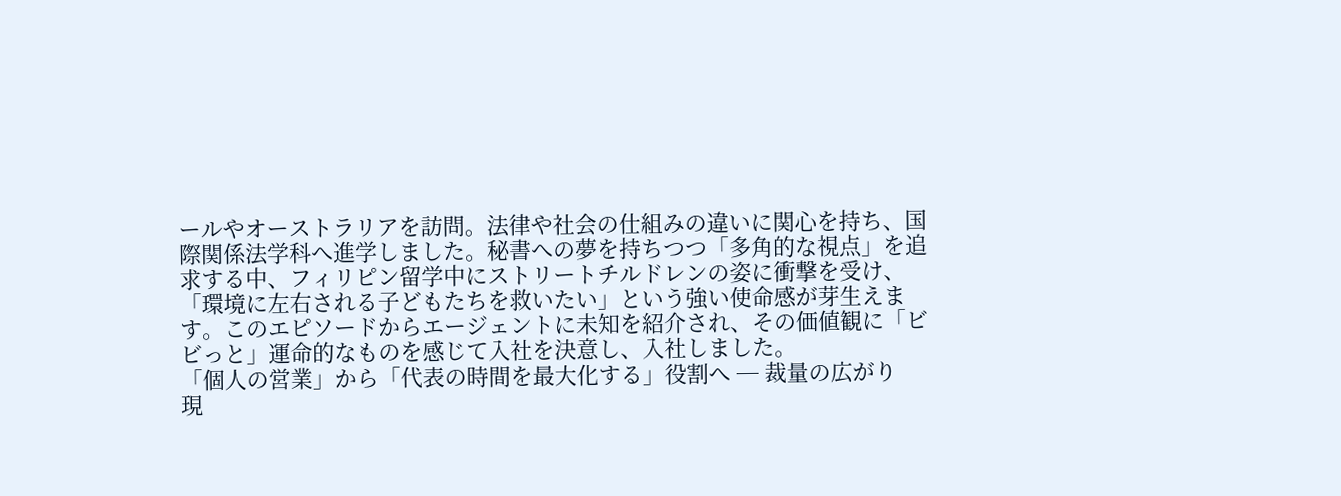ールやオーストラリアを訪問。法律や社会の仕組みの違いに関心を持ち、国際関係法学科へ進学しました。秘書への夢を持ちつつ「多角的な視点」を追求する中、フィリピン留学中にストリートチルドレンの姿に衝撃を受け、「環境に左右される子どもたちを救いたい」という強い使命感が芽生えます。このエピソードからエージェントに未知を紹介され、その価値観に「ビビっと」運命的なものを感じて入社を決意し、入社しました。
「個人の営業」から「代表の時間を最大化する」役割へ ─ 裁量の広がり
現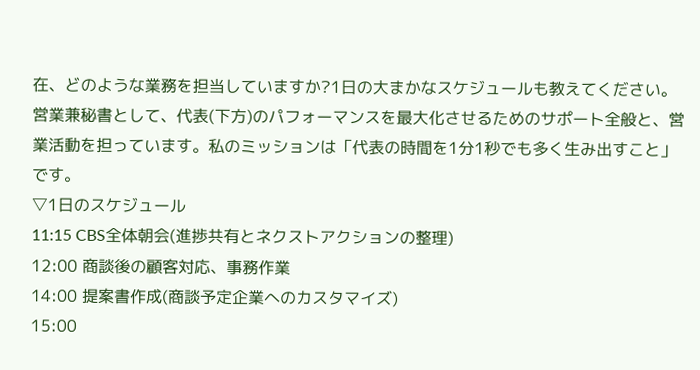在、どのような業務を担当していますか?1日の大まかなスケジュールも教えてください。
営業兼秘書として、代表(下方)のパフォーマンスを最大化させるためのサポート全般と、営業活動を担っています。私のミッションは「代表の時間を1分1秒でも多く生み出すこと」です。
▽1日のスケジュール
11:15 CBS全体朝会(進捗共有とネクストアクションの整理)
12:00 商談後の顧客対応、事務作業
14:00 提案書作成(商談予定企業へのカスタマイズ)
15:00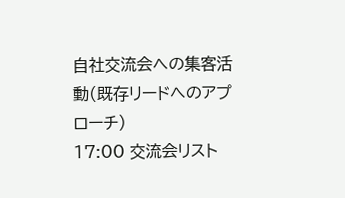自社交流会への集客活動(既存リードへのアプローチ)
17:00 交流会リスト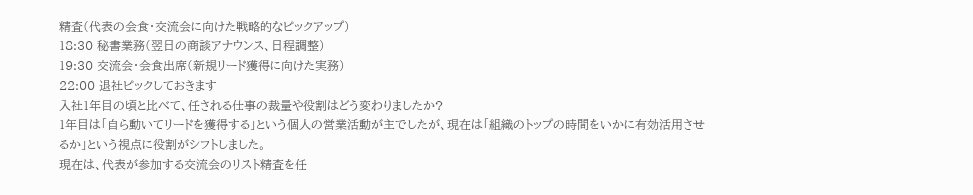精査(代表の会食・交流会に向けた戦略的なピックアップ)
18:30 秘書業務(翌日の商談アナウンス、日程調整)
19:30 交流会・会食出席(新規リード獲得に向けた実務)
22:00 退社ピックしておきます
入社1年目の頃と比べて、任される仕事の裁量や役割はどう変わりましたか?
1年目は「自ら動いてリードを獲得する」という個人の営業活動が主でしたが、現在は「組織のトップの時間をいかに有効活用させるか」という視点に役割がシフトしました。
現在は、代表が参加する交流会のリスト精査を任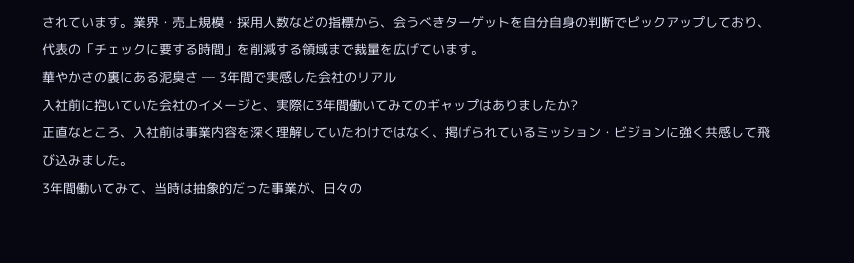されています。業界・売上規模・採用人数などの指標から、会うべきターゲットを自分自身の判断でピックアップしており、代表の「チェックに要する時間」を削減する領域まで裁量を広げています。
華やかさの裏にある泥臭さ ─ 3年間で実感した会社のリアル
入社前に抱いていた会社のイメージと、実際に3年間働いてみてのギャップはありましたか?
正直なところ、入社前は事業内容を深く理解していたわけではなく、掲げられているミッション・ビジョンに強く共感して飛び込みました。
3年間働いてみて、当時は抽象的だった事業が、日々の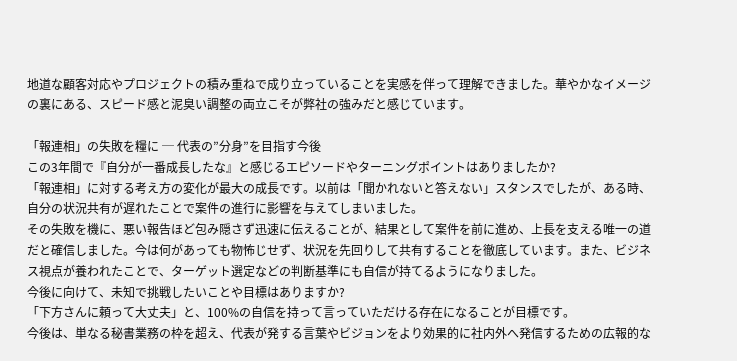地道な顧客対応やプロジェクトの積み重ねで成り立っていることを実感を伴って理解できました。華やかなイメージの裏にある、スピード感と泥臭い調整の両立こそが弊社の強みだと感じています。

「報連相」の失敗を糧に ─ 代表の”分身”を目指す今後
この3年間で『自分が一番成長したな』と感じるエピソードやターニングポイントはありましたか?
「報連相」に対する考え方の変化が最大の成長です。以前は「聞かれないと答えない」スタンスでしたが、ある時、自分の状況共有が遅れたことで案件の進行に影響を与えてしまいました。
その失敗を機に、悪い報告ほど包み隠さず迅速に伝えることが、結果として案件を前に進め、上長を支える唯一の道だと確信しました。今は何があっても物怖じせず、状況を先回りして共有することを徹底しています。また、ビジネス視点が養われたことで、ターゲット選定などの判断基準にも自信が持てるようになりました。
今後に向けて、未知で挑戦したいことや目標はありますか?
「下方さんに頼って大丈夫」と、100%の自信を持って言っていただける存在になることが目標です。
今後は、単なる秘書業務の枠を超え、代表が発する言葉やビジョンをより効果的に社内外へ発信するための広報的な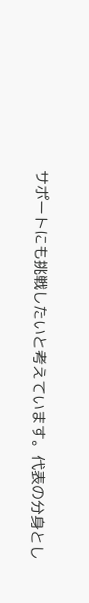サポートにも挑戦したいと考えています。代表の分身とし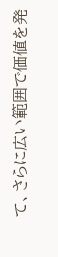て、さらに広い範囲で価値を発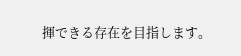揮できる存在を目指します。